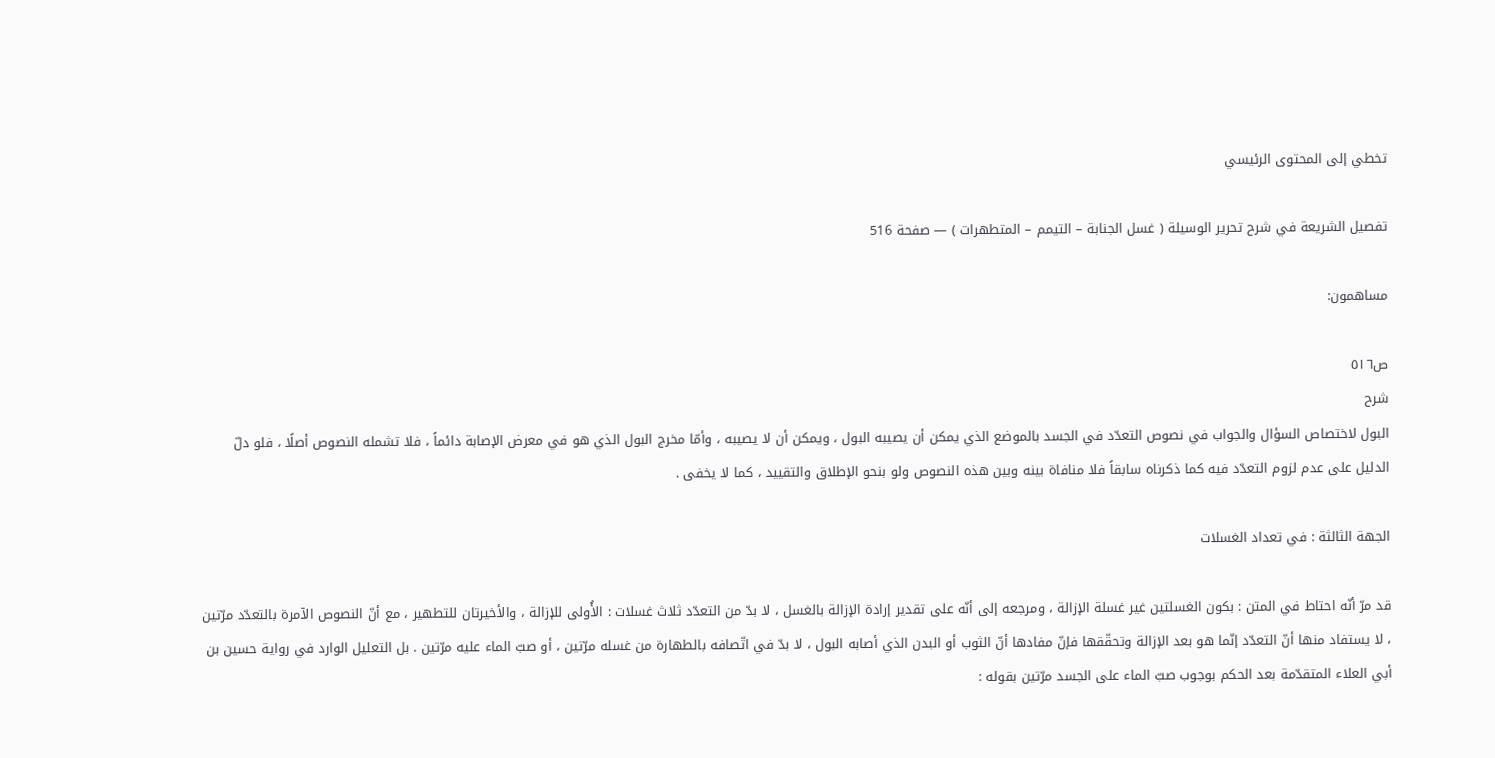تخطي إلى المحتوى الرئيسي

تفصيل الشريعة في شرح تحرير الوسيلة ( غسل الجنابة – التيمم – المتطهرات ) — صفحة 516

مساهمون:

ص٥١٦
شرح
البول لاختصاص السؤال والجواب في نصوص التعدّد في الجسد بالموضع الذي يمكن أن يصيبه البول ، ويمكن أن لا يصيبه ، وأمّا مخرج البول الذي هو في معرض الإصابة دائماً ، فلا تشمله النصوص أصلًا ، فلو دلّ الدليل على عدم لزوم التعدّد فيه كما ذكرناه سابقاً فلا منافاة بينه وبين هذه النصوص ولو بنحو الإطلاق والتقييد ، كما لا يخفى .

الجهة الثالثة : في تعداد الغسلات

قد مرّ أنّه احتاط في المتن : بكون الغسلتين غير غسلة الإزالة ، ومرجعه إلى أنّه على تقدير إرادة الإزالة بالغسل ، لا بدّ من التعدّد ثلاث غسلات : الأُولى للإزالة ، والأخيرتان للتطهير ، مع أنّ النصوص الآمرة بالتعدّد مرّتين ، لا يستفاد منها أنّ التعدّد إنّما هو بعد الإزالة وتحقّقها فإنّ مفادها أنّ الثوب أو البدن الذي أصابه البول ، لا بدّ في اتّصافه بالطهارة من غسله مرّتين ، أو صبّ الماء عليه مرّتين . بل التعليل الوارد في رواية حسين بن أبي العلاء المتقدّمة بعد الحكم بوجوب صبّ الماء على الجسد مرّتين بقوله :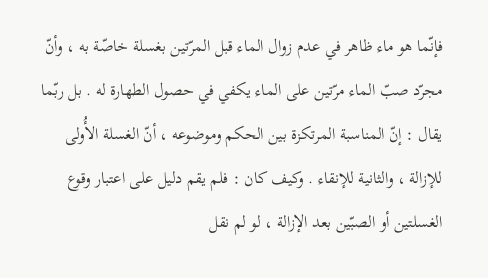فإنّما هو ماء ظاهر في عدم زوال الماء قبل المرّتين بغسلة خاصّة به ، وأنّ مجرّد صبّ الماء مرّتين على الماء يكفي في حصول الطهارة له . بل ربّما يقال : إنّ المناسبة المرتكزة بين الحكم وموضوعه ، أنّ الغسلة الأُولى للإزالة ، والثانية للإنقاء . وكيف كان : فلم يقم دليل على اعتبار وقوع الغسلتين أو الصبّين بعد الإزالة ، لو لم نقل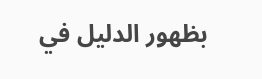بظهور الدليل في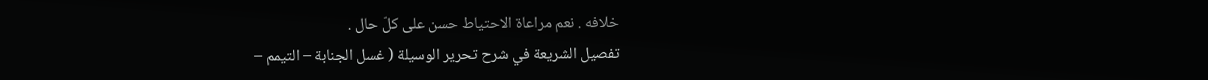خلافه . نعم مراعاة الاحتياط حسن على كلّ حال .
تفصيل الشريعة في شرح تحرير الوسيلة ( غسل الجنابة – التيمم –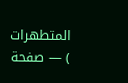المتطهرات ) — صفحة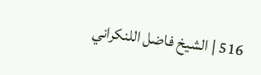516 | الشيخ فاضل اللنكراني